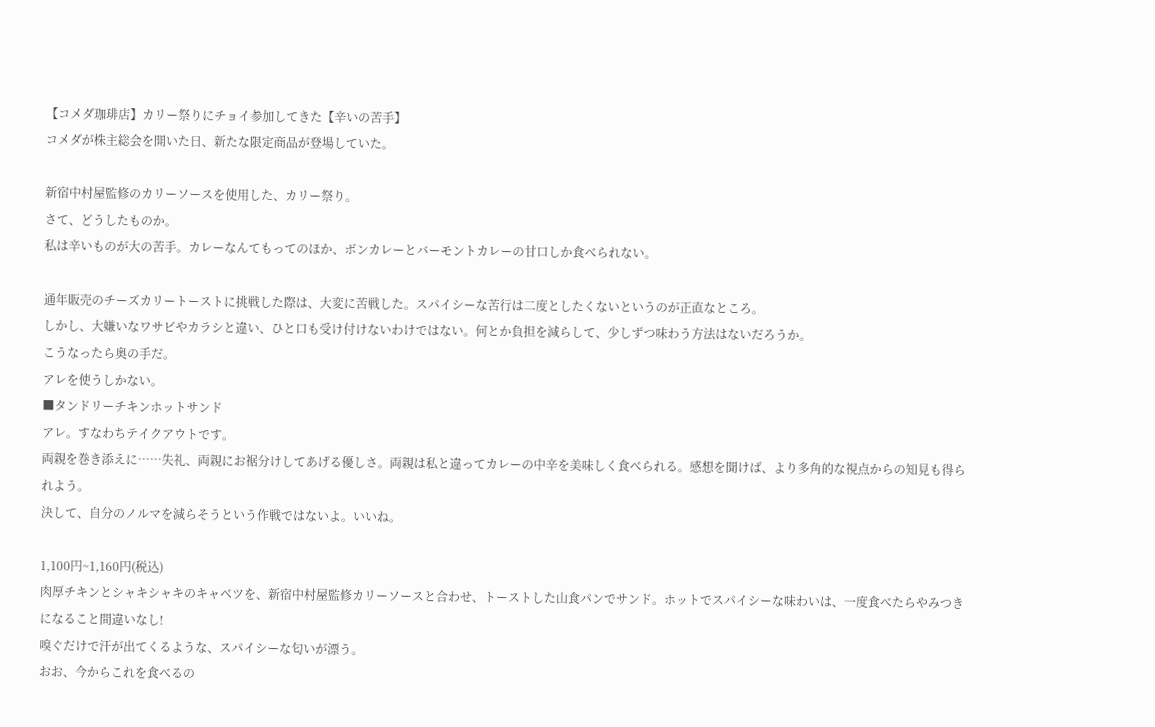【コメダ珈琲店】カリー祭りにチョイ参加してきた【辛いの苦手】
コメダが株主総会を開いた日、新たな限定商品が登場していた。

新宿中村屋監修のカリーソースを使用した、カリー祭り。
さて、どうしたものか。
私は辛いものが大の苦手。カレーなんてもってのほか、ボンカレーとバーモントカレーの甘口しか食べられない。

通年販売のチーズカリートーストに挑戦した際は、大変に苦戦した。スパイシーな苦行は二度としたくないというのが正直なところ。
しかし、大嫌いなワサビやカラシと違い、ひと口も受け付けないわけではない。何とか負担を減らして、少しずつ味わう方法はないだろうか。
こうなったら奥の手だ。
アレを使うしかない。
■タンドリーチキンホットサンド
アレ。すなわちテイクアウトです。
両親を巻き添えに……失礼、両親にお裾分けしてあげる優しさ。両親は私と違ってカレーの中辛を美味しく食べられる。感想を聞けば、より多角的な視点からの知見も得られよう。
決して、自分のノルマを減らそうという作戦ではないよ。いいね。

1,100円~1,160円(税込)
肉厚チキンとシャキシャキのキャベツを、新宿中村屋監修カリーソースと合わせ、トーストした山食パンでサンド。ホットでスパイシーな味わいは、一度食べたらやみつきになること間違いなし!
嗅ぐだけで汗が出てくるような、スパイシーな匂いが漂う。
おお、今からこれを食べるの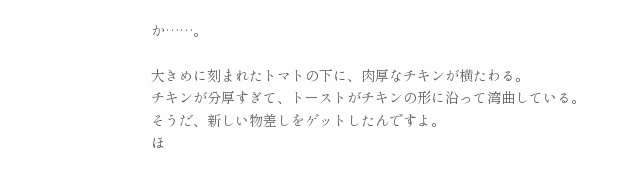か……。

大きめに刻まれたトマトの下に、肉厚なチキンが横たわる。
チキンが分厚すぎて、トーストがチキンの形に沿って湾曲している。
そうだ、新しい物差しをゲットしたんですよ。
ほ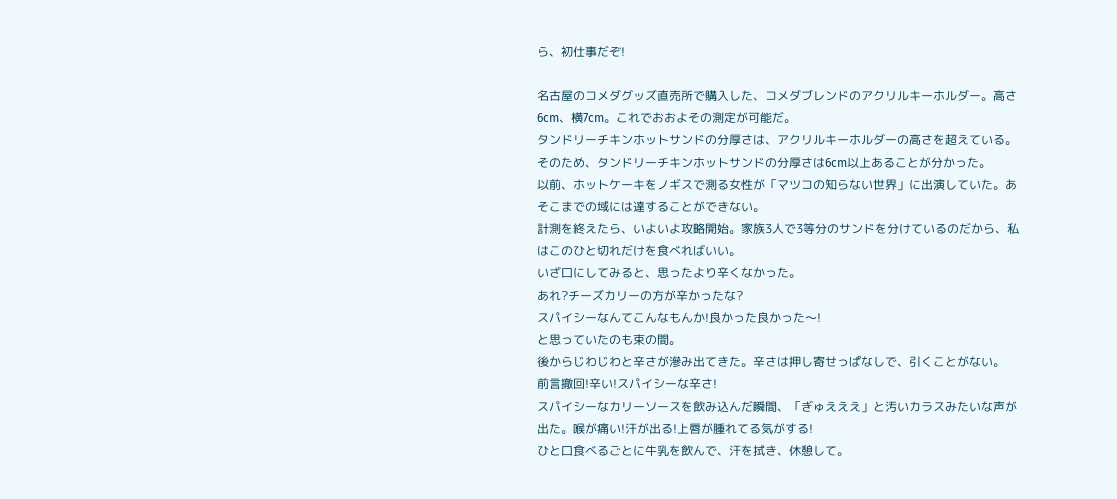ら、初仕事だぞ!

名古屋のコメダグッズ直売所で購入した、コメダブレンドのアクリルキーホルダー。高さ6cm、横7cm。これでおおよその測定が可能だ。
タンドリーチキンホットサンドの分厚さは、アクリルキーホルダーの高さを超えている。そのため、タンドリーチキンホットサンドの分厚さは6cm以上あることが分かった。
以前、ホットケーキをノギスで測る女性が「マツコの知らない世界」に出演していた。あそこまでの域には達することができない。
計測を終えたら、いよいよ攻略開始。家族3人で3等分のサンドを分けているのだから、私はこのひと切れだけを食べればいい。
いざ口にしてみると、思ったより辛くなかった。
あれ?チーズカリーの方が辛かったな?
スパイシーなんてこんなもんか!良かった良かった〜!
と思っていたのも束の間。
後からじわじわと辛さが滲み出てきた。辛さは押し寄せっぱなしで、引くことがない。
前言撤回!辛い!スパイシーな辛さ!
スパイシーなカリーソースを飲み込んだ瞬間、「ぎゅえええ」と汚いカラスみたいな声が出た。喉が痛い!汗が出る!上唇が腫れてる気がする!
ひと口食べるごとに牛乳を飲んで、汗を拭き、休憩して。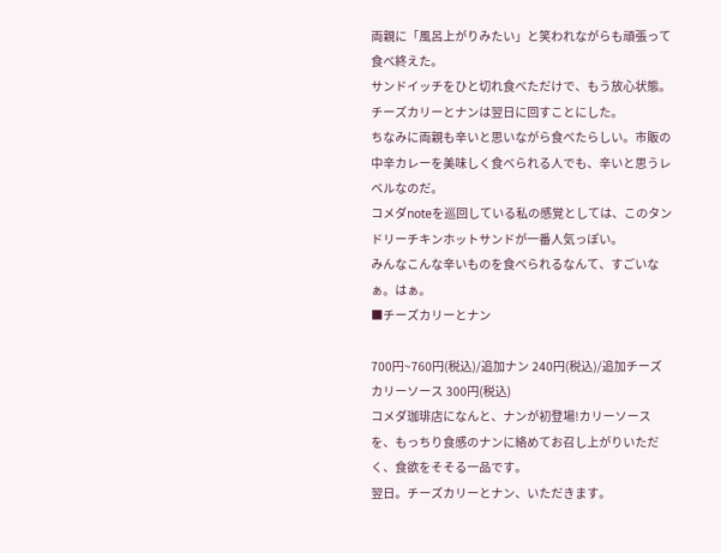両親に「風呂上がりみたい」と笑われながらも頑張って食べ終えた。
サンドイッチをひと切れ食べただけで、もう放心状態。チーズカリーとナンは翌日に回すことにした。
ちなみに両親も辛いと思いながら食べたらしい。市販の中辛カレーを美味しく食べられる人でも、辛いと思うレベルなのだ。
コメダnoteを巡回している私の感覚としては、このタンドリーチキンホットサンドが一番人気っぽい。
みんなこんな辛いものを食べられるなんて、すごいなぁ。はぁ。
■チーズカリーとナン

700円~760円(税込)/追加ナン 240円(税込)/追加チーズカリーソース 300円(税込)
コメダ珈琲店になんと、ナンが初登場!カリーソースを、もっちり食感のナンに絡めてお召し上がりいただく、食欲をそそる一品です。
翌日。チーズカリーとナン、いただきます。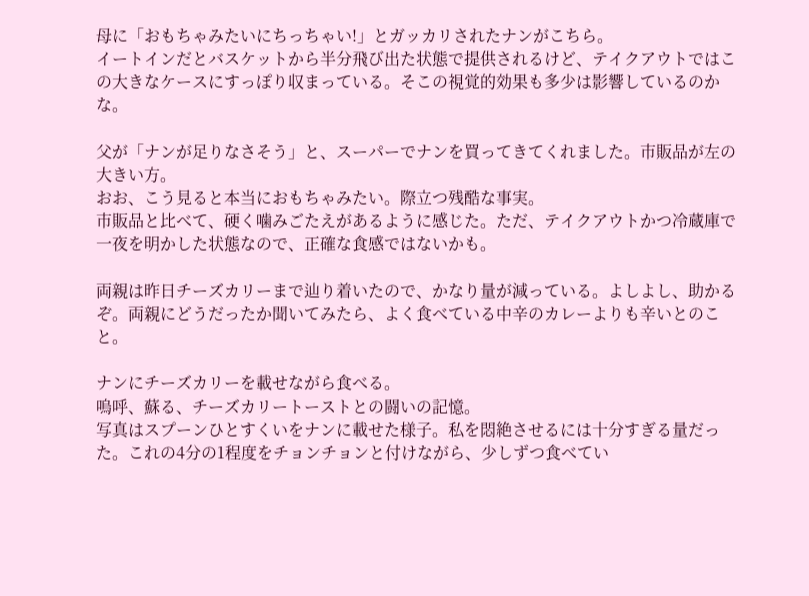母に「おもちゃみたいにちっちゃい!」とガッカリされたナンがこちら。
イートインだとバスケットから半分飛び出た状態で提供されるけど、テイクアウトではこの大きなケースにすっぽり収まっている。そこの視覚的効果も多少は影響しているのかな。

父が「ナンが足りなさそう」と、スーパーでナンを買ってきてくれました。市販品が左の大きい方。
おお、こう見ると本当におもちゃみたい。際立つ残酷な事実。
市販品と比べて、硬く噛みごたえがあるように感じた。ただ、テイクアウトかつ冷蔵庫で一夜を明かした状態なので、正確な食感ではないかも。

両親は昨日チーズカリーまで辿り着いたので、かなり量が減っている。よしよし、助かるぞ。両親にどうだったか聞いてみたら、よく食べている中辛のカレーよりも辛いとのこと。

ナンにチーズカリーを載せながら食べる。
嗚呼、蘇る、チーズカリートーストとの闘いの記憶。
写真はスプーンひとすくいをナンに載せた様子。私を悶絶させるには十分すぎる量だった。これの4分の1程度をチョンチョンと付けながら、少しずつ食べてい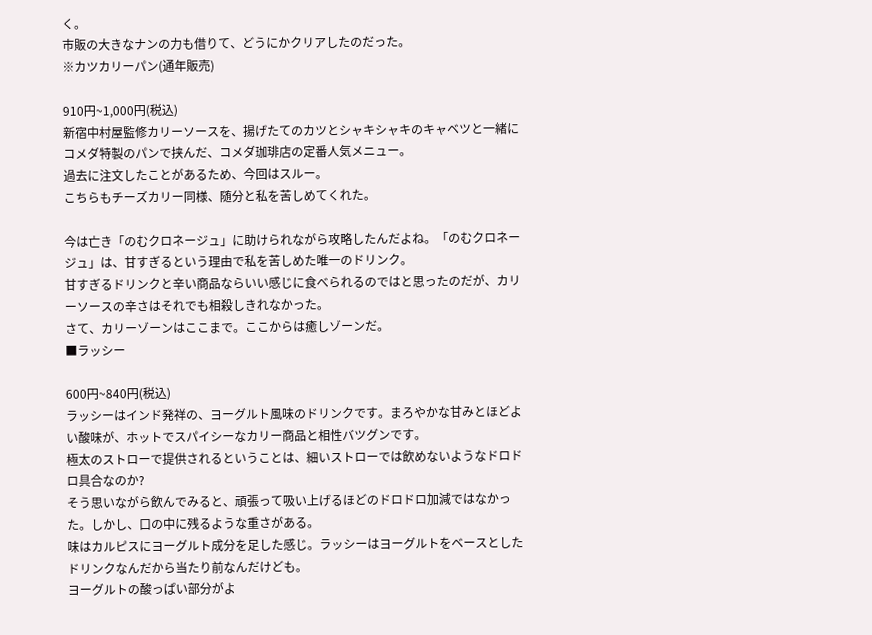く。
市販の大きなナンの力も借りて、どうにかクリアしたのだった。
※カツカリーパン(通年販売)

910円~1,000円(税込)
新宿中村屋監修カリーソースを、揚げたてのカツとシャキシャキのキャベツと一緒にコメダ特製のパンで挟んだ、コメダ珈琲店の定番人気メニュー。
過去に注文したことがあるため、今回はスルー。
こちらもチーズカリー同様、随分と私を苦しめてくれた。

今は亡き「のむクロネージュ」に助けられながら攻略したんだよね。「のむクロネージュ」は、甘すぎるという理由で私を苦しめた唯一のドリンク。
甘すぎるドリンクと辛い商品ならいい感じに食べられるのではと思ったのだが、カリーソースの辛さはそれでも相殺しきれなかった。
さて、カリーゾーンはここまで。ここからは癒しゾーンだ。
■ラッシー

600円~840円(税込)
ラッシーはインド発祥の、ヨーグルト風味のドリンクです。まろやかな甘みとほどよい酸味が、ホットでスパイシーなカリー商品と相性バツグンです。
極太のストローで提供されるということは、細いストローでは飲めないようなドロドロ具合なのか?
そう思いながら飲んでみると、頑張って吸い上げるほどのドロドロ加減ではなかった。しかし、口の中に残るような重さがある。
味はカルピスにヨーグルト成分を足した感じ。ラッシーはヨーグルトをベースとしたドリンクなんだから当たり前なんだけども。
ヨーグルトの酸っぱい部分がよ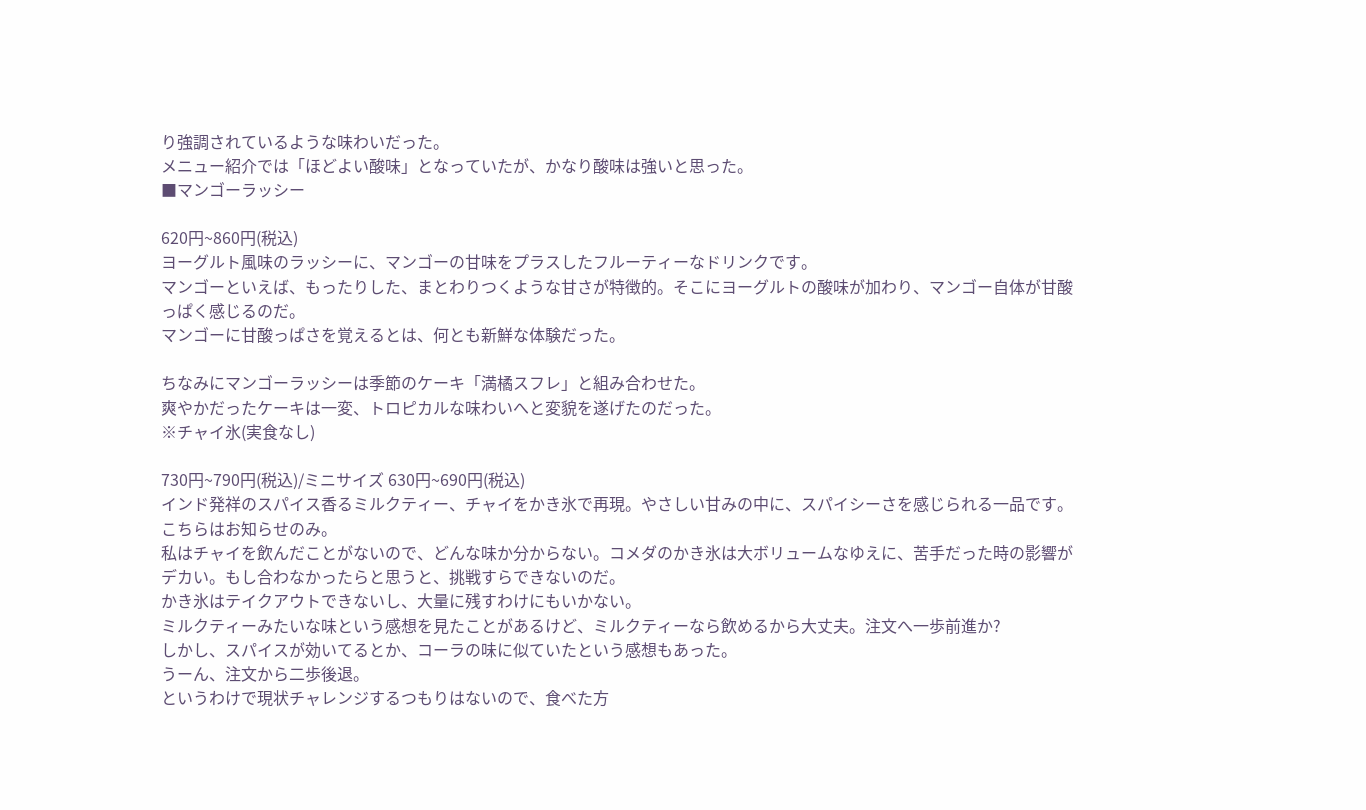り強調されているような味わいだった。
メニュー紹介では「ほどよい酸味」となっていたが、かなり酸味は強いと思った。
■マンゴーラッシー

620円~860円(税込)
ヨーグルト風味のラッシーに、マンゴーの甘味をプラスしたフルーティーなドリンクです。
マンゴーといえば、もったりした、まとわりつくような甘さが特徴的。そこにヨーグルトの酸味が加わり、マンゴー自体が甘酸っぱく感じるのだ。
マンゴーに甘酸っぱさを覚えるとは、何とも新鮮な体験だった。

ちなみにマンゴーラッシーは季節のケーキ「満橘スフレ」と組み合わせた。
爽やかだったケーキは一変、トロピカルな味わいへと変貌を遂げたのだった。
※チャイ氷(実食なし)

730円~790円(税込)/ミニサイズ 630円~690円(税込)
インド発祥のスパイス香るミルクティー、チャイをかき氷で再現。やさしい甘みの中に、スパイシーさを感じられる一品です。
こちらはお知らせのみ。
私はチャイを飲んだことがないので、どんな味か分からない。コメダのかき氷は大ボリュームなゆえに、苦手だった時の影響がデカい。もし合わなかったらと思うと、挑戦すらできないのだ。
かき氷はテイクアウトできないし、大量に残すわけにもいかない。
ミルクティーみたいな味という感想を見たことがあるけど、ミルクティーなら飲めるから大丈夫。注文へ一歩前進か?
しかし、スパイスが効いてるとか、コーラの味に似ていたという感想もあった。
うーん、注文から二歩後退。
というわけで現状チャレンジするつもりはないので、食べた方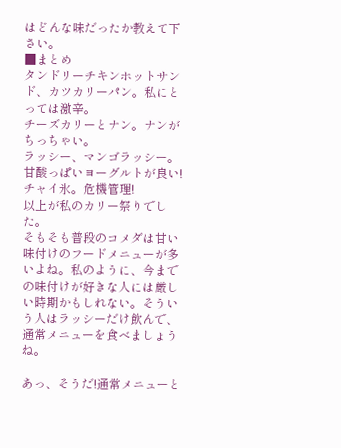はどんな味だったか教えて下さい。
■まとめ
タンドリーチキンホットサンド、カツカリーパン。私にとっては激辛。
チーズカリーとナン。ナンがちっちゃい。
ラッシー、マンゴラッシー。甘酸っぱいヨーグルトが良い!
チャイ氷。危機管理!
以上が私のカリー祭りでした。
そもそも普段のコメダは甘い味付けのフードメニューが多いよね。私のように、今までの味付けが好きな人には厳しい時期かもしれない。そういう人はラッシーだけ飲んで、通常メニューを食べましょうね。

あっ、そうだ!通常メニューと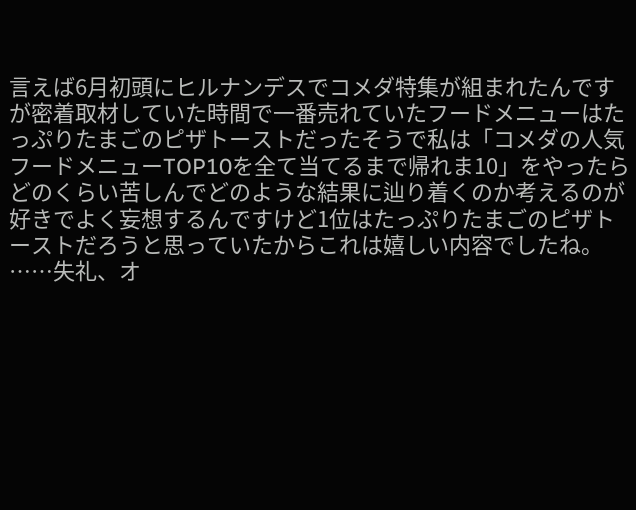言えば6月初頭にヒルナンデスでコメダ特集が組まれたんですが密着取材していた時間で一番売れていたフードメニューはたっぷりたまごのピザトーストだったそうで私は「コメダの人気フードメニューTOP10を全て当てるまで帰れま10」をやったらどのくらい苦しんでどのような結果に辿り着くのか考えるのが好きでよく妄想するんですけど1位はたっぷりたまごのピザトーストだろうと思っていたからこれは嬉しい内容でしたね。
……失礼、オ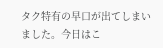タク特有の早口が出てしまいました。今日はこ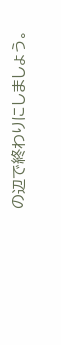の辺で終わりにしましょう。